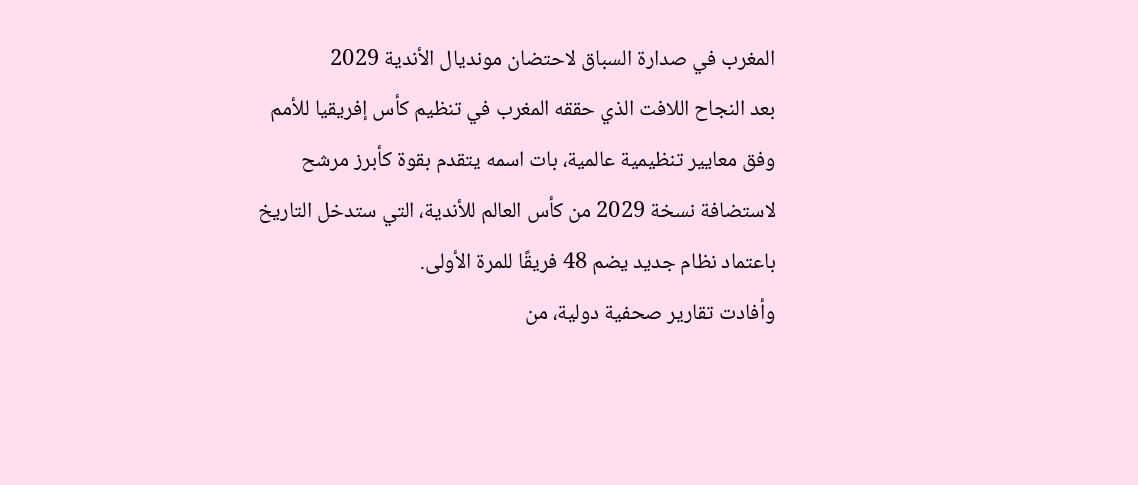المغرب في صدارة السباق لاحتضان مونديال الأندية 2029
بعد النجاح اللافت الذي حققه المغرب في تنظيم كأس إفريقيا للأمم وفق معايير تنظيمية عالمية، بات اسمه يتقدم بقوة كأبرز مرشح لاستضافة نسخة 2029 من كأس العالم للأندية، التي ستدخل التاريخ باعتماد نظام جديد يضم 48 فريقًا للمرة الأولى.
وأفادت تقارير صحفية دولية، من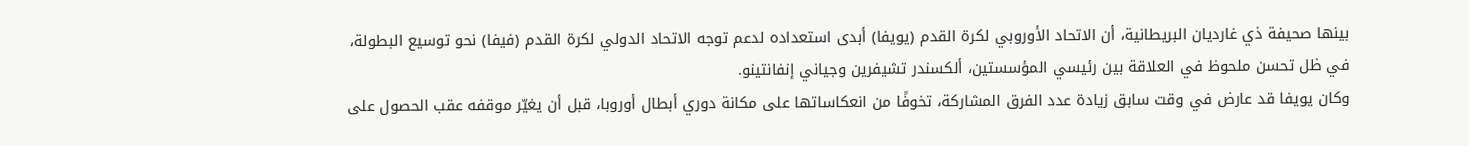بينها صحيفة ذي غارديان البريطانية، أن الاتحاد الأوروبي لكرة القدم (يويفا) أبدى استعداده لدعم توجه الاتحاد الدولي لكرة القدم (فيفا) نحو توسيع البطولة، في ظل تحسن ملحوظ في العلاقة بين رئيسي المؤسستين، ألكسندر تشيفرين وجياني إنفانتينو.
وكان يويفا قد عارض في وقت سابق زيادة عدد الفرق المشاركة، تخوفًا من انعكاساتها على مكانة دوري أبطال أوروبا، قبل أن يغيّر موقفه عقب الحصول على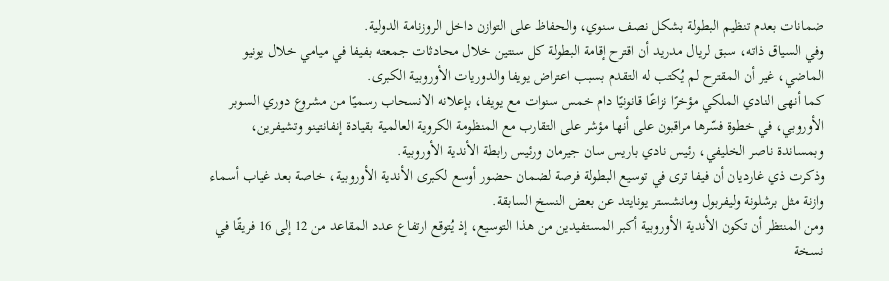ضمانات بعدم تنظيم البطولة بشكل نصف سنوي، والحفاظ على التوازن داخل الروزنامة الدولية.
وفي السياق ذاته، سبق لريال مدريد أن اقترح إقامة البطولة كل سنتين خلال محادثات جمعته بفيفا في ميامي خلال يونيو الماضي، غير أن المقترح لم يُكتب له التقدم بسبب اعتراض يويفا والدوريات الأوروبية الكبرى.
كما أنهى النادي الملكي مؤخرًا نزاعًا قانونيًا دام خمس سنوات مع يويفا، بإعلانه الانسحاب رسميًا من مشروع دوري السوبر الأوروبي، في خطوة فسّرها مراقبون على أنها مؤشر على التقارب مع المنظومة الكروية العالمية بقيادة إنفانتينو وتشيفرين، وبمساندة ناصر الخليفي، رئيس نادي باريس سان جيرمان ورئيس رابطة الأندية الأوروبية.
وذكرت ذي غارديان أن فيفا ترى في توسيع البطولة فرصة لضمان حضور أوسع لكبرى الأندية الأوروبية، خاصة بعد غياب أسماء وازنة مثل برشلونة وليفربول ومانشستر يونايتد عن بعض النسخ السابقة.
ومن المنتظر أن تكون الأندية الأوروبية أكبر المستفيدين من هذا التوسيع، إذ يُتوقع ارتفاع عدد المقاعد من 12 إلى 16 فريقًا في نسخة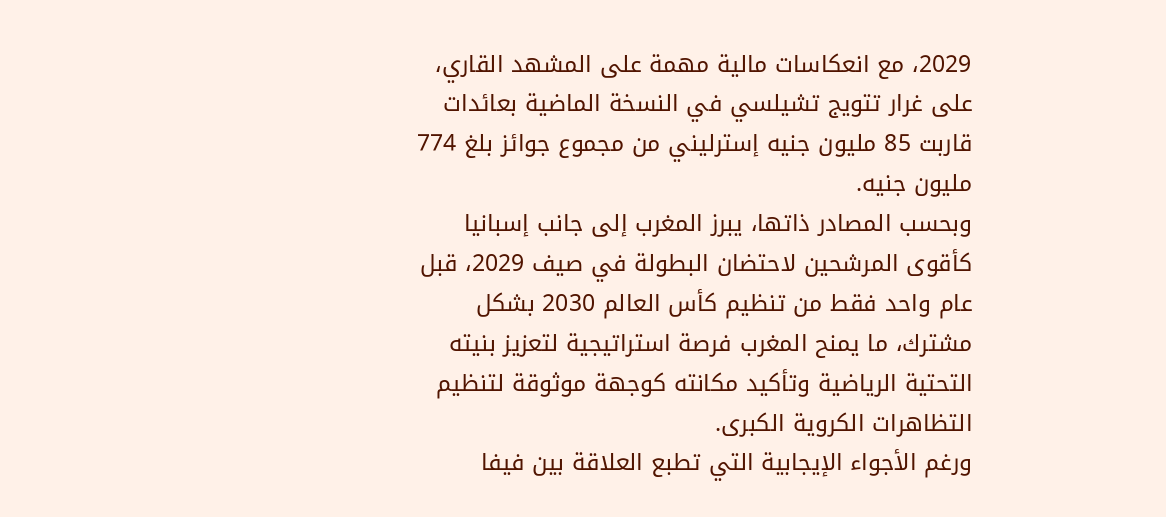2029، مع انعكاسات مالية مهمة على المشهد القاري، على غرار تتويج تشيلسي في النسخة الماضية بعائدات قاربت 85 مليون جنيه إسترليني من مجموع جوائز بلغ 774 مليون جنيه.
وبحسب المصادر ذاتها، يبرز المغرب إلى جانب إسبانيا كأقوى المرشحين لاحتضان البطولة في صيف 2029، قبل عام واحد فقط من تنظيم كأس العالم 2030 بشكل مشترك، ما يمنح المغرب فرصة استراتيجية لتعزيز بنيته التحتية الرياضية وتأكيد مكانته كوجهة موثوقة لتنظيم التظاهرات الكروية الكبرى.
ورغم الأجواء الإيجابية التي تطبع العلاقة بين فيفا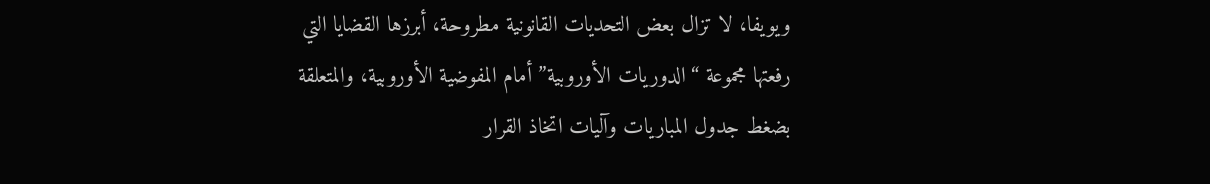ويويفا، لا تزال بعض التحديات القانونية مطروحة، أبرزها القضايا التي رفعتها مجموعة “الدوريات الأوروبية” أمام المفوضية الأوروبية، والمتعلقة بضغط جدول المباريات وآليات اتخاذ القرار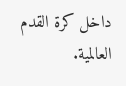داخل كرة القدم العالمية.